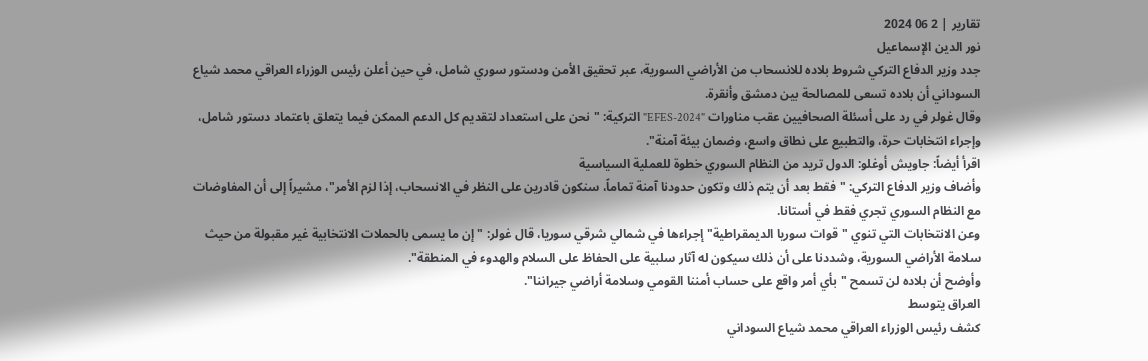تقارير | 2 06 2024
نور الدين الإسماعيل
جدد وزير الدفاع التركي شروط بلاده للانسحاب من الأراضي السورية، عبر تحقيق الأمن ودستور سوري شامل، في حين أعلن رئيس الوزراء العراقي محمد شياع السوداني أن بلاده تسعى للمصالحة بين دمشق وأنقرة.
وقال غولر في رد على أسئلة الصحافيين عقب مناورات "EFES-2024" التركية: "نحن على استعداد لتقديم كل الدعم الممكن فيما يتعلق باعتماد دستور شامل، وإجراء انتخابات حرة، والتطبيع على نطاق واسع، وضمان بيئة آمنة".
اقرأ أيضاً: جاويش أوغلو: الدول تريد من النظام السوري خطوة للعملية السياسية
وأضاف وزير الدفاع التركي: "فقط بعد أن يتم ذلك وتكون حدودنا آمنة تماماً، سنكون قادرين على النظر في الانسحاب، إذا لزم الأمر"، مشيراً إلى أن المفاوضات مع النظام السوري تجري فقط في أستانا.
وعن الانتخابات التي تنوي "قوات سوريا الديمقراطية" إجراءها في شمالي شرقي سوريا، قال غولر: "إن ما يسمى بالحملات الانتخابية غير مقبولة من حيث سلامة الأراضي السورية، وشددنا على أن ذلك سيكون له آثار سلبية على الحفاظ على السلام والهدوء في المنطقة".
وأوضح أن بلاده لن تسمح "بأي أمر واقع على حساب أمننا القومي وسلامة أراضي جيراننا".
العراق يتوسط
كشف رئيس الوزراء العراقي محمد شياع السوداني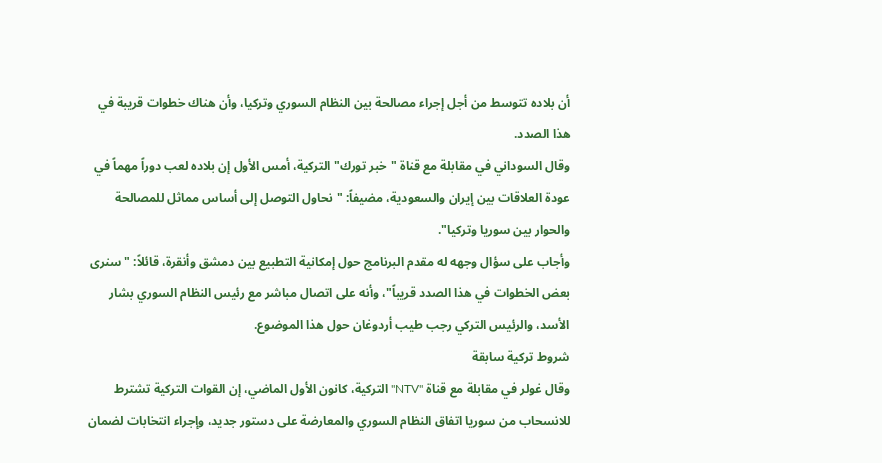أن بلاده تتوسط من أجل إجراء مصالحة بين النظام السوري وتركيا، وأن هناك خطوات قريبة في هذا الصدد.
وقال السوداني في مقابلة مع قناة "خبر تورك" التركية، أمس الأول إن بلاده لعب دوراً مهماً في عودة العلاقات بين إيران والسعودية، مضيفاً: "نحاول التوصل إلى أساس مماثل للمصالحة والحوار بين سوريا وتركيا".
وأجاب على سؤال وجهه له مقدم البرنامج حول إمكانية التطبيع بين دمشق وأنقرة، قائلاً: "سنرى بعض الخطوات في هذا الصدد قريباً"، وأنه على اتصال مباشر مع رئيس النظام السوري بشار الأسد، والرئيس التركي رجب طيب أردوغان حول هذا الموضوع.
شروط تركية سابقة
وقال غولر في مقابلة مع قناة "NTV" التركية، كانون الأول الماضي، إن القوات التركية تشترط للانسحاب من سوريا اتفاق النظام السوري والمعارضة على دستور جديد، وإجراء انتخابات لضمان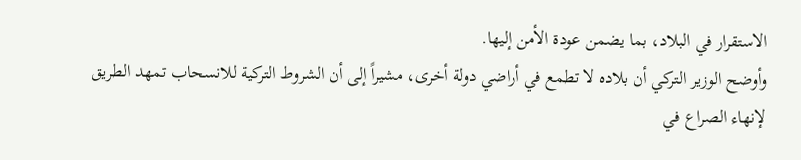الاستقرار في البلاد، بما يضمن عودة الأمن إليها.
وأوضح الوزير التركي أن بلاده لا تطمع في أراضي دولة أخرى، مشيراً إلى أن الشروط التركية للانسحاب تمهد الطريق لإنهاء الصراع في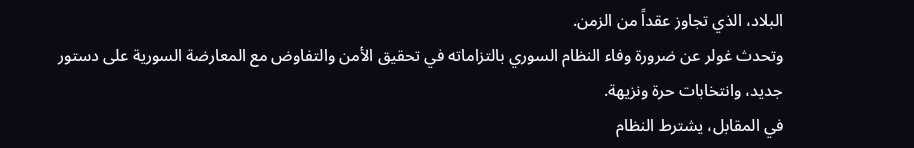البلاد، الذي تجاوز عقداً من الزمن.
وتحدث غولر عن ضرورة وفاء النظام السوري بالتزاماته في تحقيق الأمن والتفاوض مع المعارضة السورية على دستور جديد، وانتخابات حرة ونزيهة.
في المقابل، يشترط النظام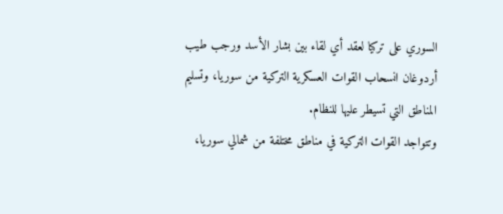السوري على تركيا لعقد أي لقاء بين بشار الأسد ورجب طيب أردوغان انسحاب القوات العسكرية التركية من سوريا، وتسليم المناطق التي تسيطر عليها للنظام.
وتتواجد القوات التركية في مناطق مختلفة من شمالي سوريا،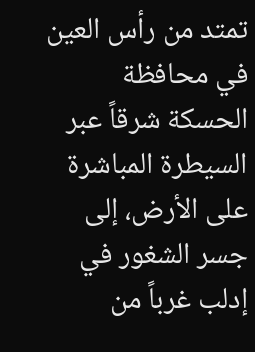تمتد من رأس العين في محافظة الحسكة شرقاً عبر السيطرة المباشرة على الأرض، إلى جسر الشغور في إدلب غرباً من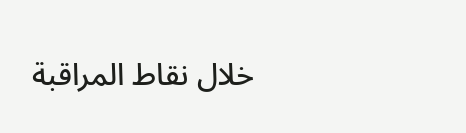خلال نقاط المراقبة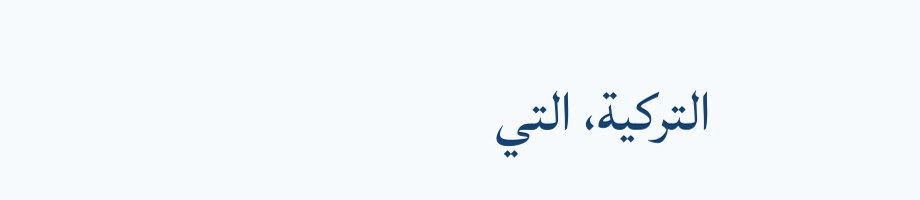التركية، التي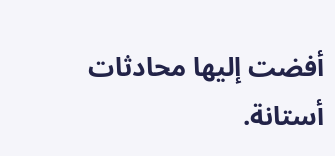أفضت إليها محادثات أستانة.